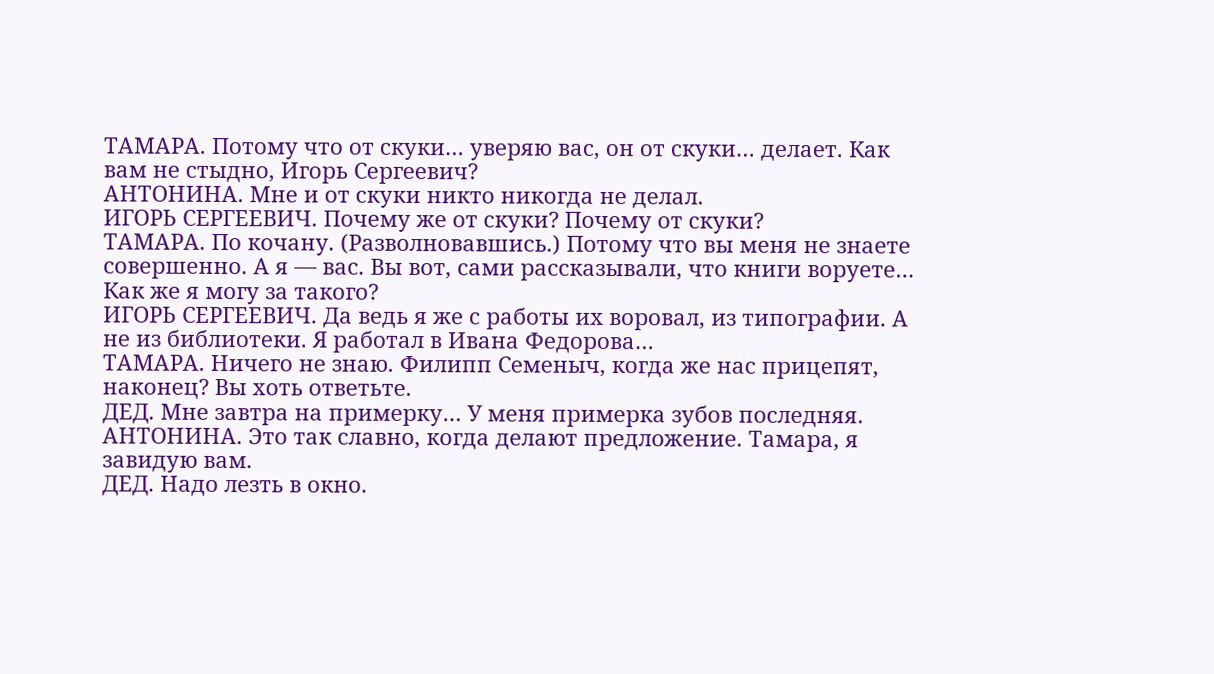ТАМАРА. Потому что от скуки… уверяю вас, он от скуки… делает. Как вам не стыдно, Игорь Сергеевич?
АНТОНИНА. Мне и от скуки никто никогда не делал.
ИГОРЬ СЕРГЕЕВИЧ. Почему же от скуки? Почему от скуки?
ТАМАРА. По кочану. (Разволновавшись.) Потому что вы меня не знаете совершенно. А я — вас. Вы вот, сами рассказывали, что книги воруете… Как же я могу за такого?
ИГОРЬ СЕРГЕЕВИЧ. Да ведь я же с работы их воровал, из типографии. А не из библиотеки. Я работал в Ивана Федорова…
ТАМАРА. Ничего не знаю. Филипп Семеныч, когда же нас прицепят, наконец? Вы хоть ответьте.
ДЕД. Мне завтра на примерку… У меня примерка зубов последняя.
АНТОНИНА. Это так славно, когда делают предложение. Тамара, я завидую вам.
ДЕД. Надо лезть в окно.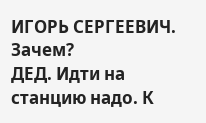ИГОРЬ СЕРГЕЕВИЧ. Зачем?
ДЕД. Идти на станцию надо. К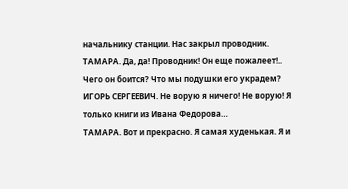начальнику станции. Нас закрыл проводник.
ТАМАРА. Да, да! Проводник! Он еще пожалеет!.. Чего он боится? Что мы подушки его украдем?
ИГОРЬ СЕРГЕЕВИЧ. Не ворую я ничего! Не ворую! Я только книги из Ивана Федорова…
ТАМАРА. Вот и прекрасно. Я самая худенькая. Я и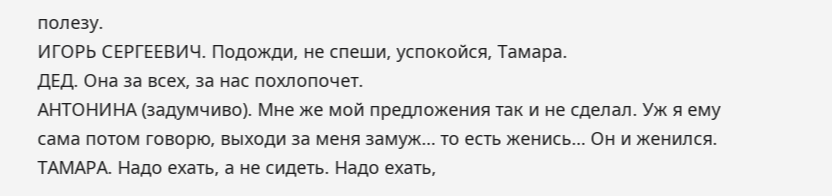полезу.
ИГОРЬ СЕРГЕЕВИЧ. Подожди, не спеши, успокойся, Тамара.
ДЕД. Она за всех, за нас похлопочет.
АНТОНИНА (задумчиво). Мне же мой предложения так и не сделал. Уж я ему сама потом говорю, выходи за меня замуж… то есть женись… Он и женился.
ТАМАРА. Надо ехать, а не сидеть. Надо ехать,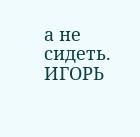а не сидеть.
ИГОРЬ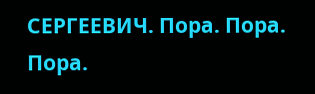СЕРГЕЕВИЧ. Пора. Пора. Пора.